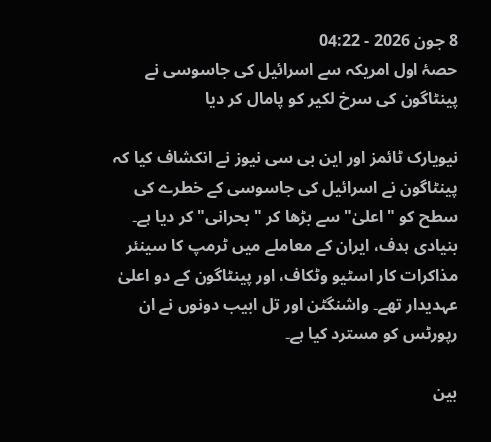8 جون 2026 - 04:22
حصۂ اول امریکہ سے اسرائیل کی جاسوسی نے پینٹاگون کی سرخ لکیر کو پامال کر دیا

نیویارک ٹائمز اور این بی سی نیوز نے انکشاف کیا کہ پینٹاگون نے اسرائیل کی جاسوسی کے خطرے کی سطح کو "اعلیٰ" سے بڑھا کر "بحرانی" کر دیا ہے۔ بنیادی ہدف، ایران کے معاملے میں ٹرمپ کا سینئر مذاکرات کار اسٹیو وٹکاف، اور پینٹاگون کے دو اعلیٰ عہدیدار تھے۔ واشنگٹن اور تل ابیب دونوں نے ان رپورٹس کو مسترد کیا ہے۔

بین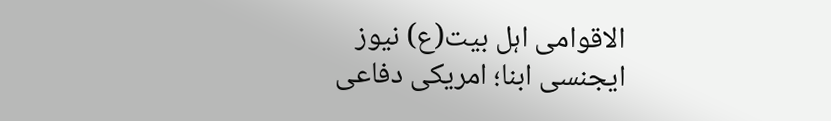الاقوامی اہل بیت(ع) نیوز ایجنسی ابنا؛ امریکی دفاعی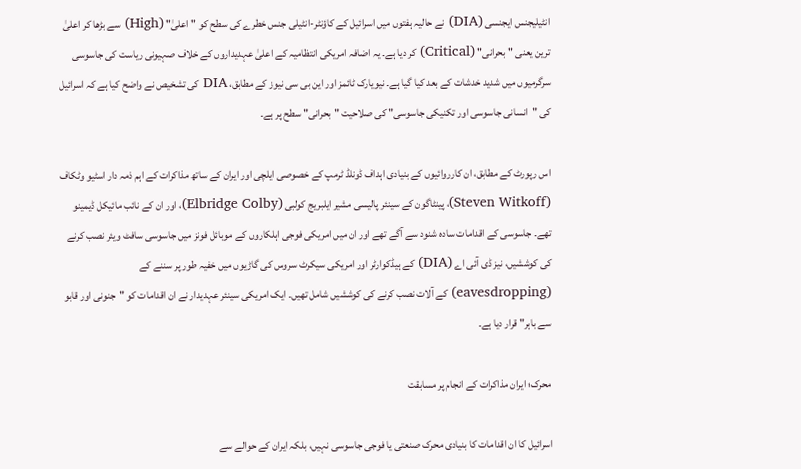انٹیلیجنس ایجنسی (DIA) نے حالیہ ہفتوں میں اسرائیل کے کاؤنٹر-انٹیلی جنس خطرے کی سطح کو "اعلیٰ" (High) سے بڑھا کر اعلیٰ ترین یعنی "بحرانی" (Critical) کر دیا ہے۔ یہ اضافہ امریکی انتظامیہ کے اعلیٰ عہدیداروں کے خلاف صہیونی ریاست کی جاسوسی سرگرمیوں میں شدید خدشات کے بعد کیا گیا ہے۔ نیویارک ٹائمز اور این بی سی نیوز کے مطابق، DIA کی تشخیص نے واضح کیا ہے کہ اسرائیل کی "انسانی جاسوسی اور تکنیکی جاسوسی" کی صلاحیت "بحرانی" سطح پر ہے۔

اس رپورٹ کے مطابق، ان کارروائیوں کے بنیادی اہداف ڈونلڈ ٹرمپ کے خصوصی ایلچی اور ایران کے ساتھ مذاکرات کے اہم ذمہ دار اسٹیو وٹکاف (Steven Witkoff)، پینٹاگون کے سینئر پالیسی مشیر ایلبریج کولبی (Elbridge Colby)، اور ان کے نائب مائیکل ڈیمینو تھے۔ جاسوسی کے اقدامات سادہ شنود سے آگے تھے اور ان میں امریکی فوجی اہلکاروں کے موبائل فونز میں جاسوسی سافٹ ویئر نصب کرنے کی کوششیں، نیز ڈی آئی اے (DIA) کے ہیڈکوارٹر اور امریکی سیکرٹ سروس کی گاڑیوں میں خفیہ طور پر سننے کے (eavesdropping) کے آلات نصب کرنے کی کوششیں شامل تھیں۔ ایک امریکی سینئر عہدیدار نے ان اقدامات کو "جنونی اور قابو سے باہر" قرار دیا ہے۔

محرک؛ ایران مذاکرات کے انجام پر مسابقت

اسرائیل کا ان اقدامات کا بنیادی محرک صنعتی یا فوجی جاسوسی نہیں، بلکہ ایران کے حوالے سے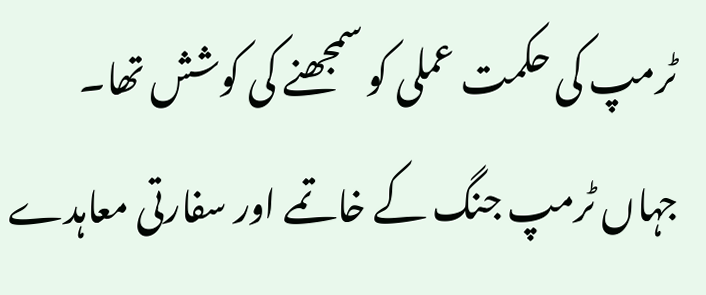ٹرمپ کی حکمت عملی کو سمجھنے کی کوشش تھا۔ جہاں ٹرمپ جنگ کے خاتمے اور سفارتی معاہدے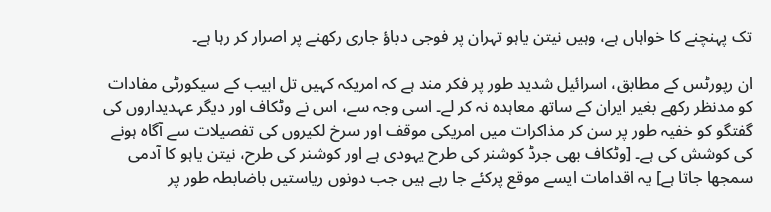تک پہنچنے کا خواہاں ہے، وہیں نیتن یاہو تہران پر فوجی دباؤ جاری رکھنے پر اصرار کر رہا ہے۔

ان رپورٹس کے مطابق، اسرائیل شدید طور پر فکر مند ہے کہ امریکہ کہیں تل ابیب کے سیکورٹی مفادات کو مدنظر رکھے بغیر ایران کے ساتھ معاہدہ نہ کر لے۔ اسی وجہ سے، اس نے وٹکاف اور دیگر عہدیداروں کی گفتگو کو خفیہ طور پر سن کر مذاکرات میں امریکی موقف اور سرخ لکیروں کی تفصیلات سے آگاہ ہونے کی کوشش کی ہے۔ [وٹکاف بھی جرڈ کوشنر کی طرح یہودی ہے اور کوشنر کی طرح، نیتن یاہو کا آدمی سمجھا جاتا ہے] یہ اقدامات ایسے موقع پرکئے جا رہے ہیں جب دونوں ریاستیں باضابطہ طور پر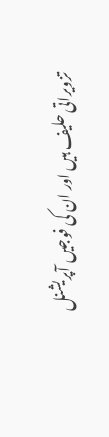تزویراتی حلیف ہیں اور ان کی فوجیں آپریشنل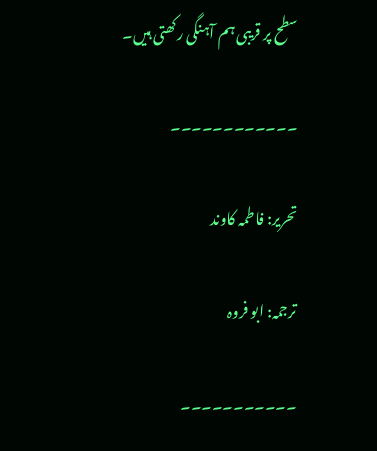سطح پر قریبی ہم آہنگی رکھتی ہیں۔

۔۔۔۔۔۔۔۔۔۔۔۔

تحریر: فاطمہ کاوند

ترجمہ: ابو فروہ

۔۔۔۔۔۔۔۔۔۔۔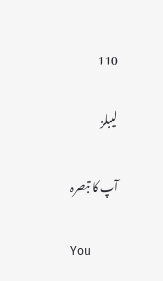110

لیبلز

آپ کا تبصرہ

You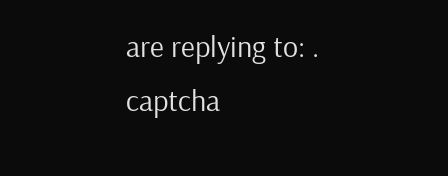are replying to: .
captcha